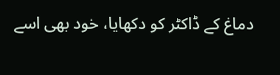دماغ کے ڈاکٹر کو دکھایا، خود بھی اسے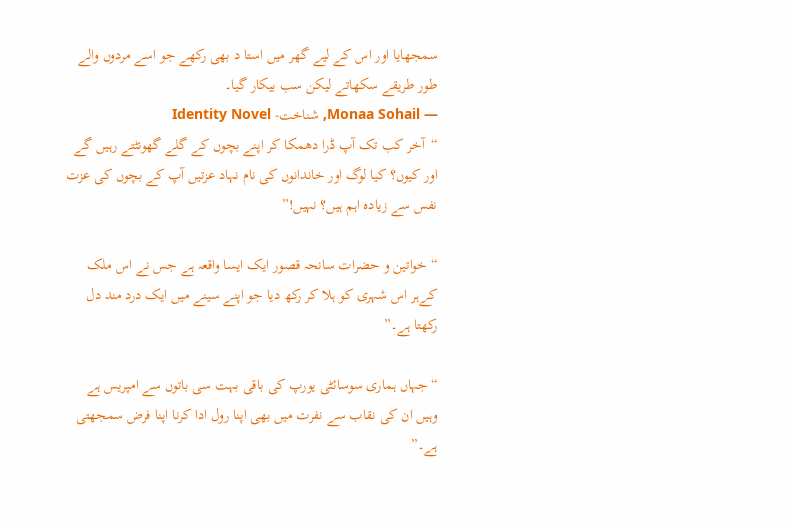سمجھایا اور اس کے لیے گھر میں استا د بھی رکھے جو اسے مردوں والے طور طریقے سکھاتے لیکن سب بیکار گیا۔
— Monaa Sohail, شناخت- Identity Novel
“آخر کب تک آپ ڈرا دھمکا کر اپنے بچوں کے گلے گھونٹتے رہیں گے اور کیوں؟ کیا لوگ اور خاندانوں کی نام نہاد عزتیں آپ کے بچوں کی عزت نفس سے زیادہ اہم ہیں؟ نہیں!”

“خواتین و حضرات سانحہ قصور ایک ایسا واقعہ ہے جس نے اس ملک کےہر اس شہری کو ہلا کر رکھ دیا جو اپنے سینے میں ایک درد مند دل رکھتا ہے۔”

“جہاں ہماری سوسائٹی یورپ کی باقی بہت سی باتوں سے امپریس ہے وہیں ان کی نقاب سے نفرت میں بھی اپنا رول ادا کرنا اپنا فرض سمجھتی ہے۔”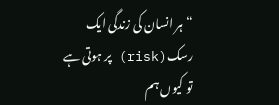“ہر انسان کی زندگی ایک رسک(risk) پر ہوتی ہے تو کیوں ہم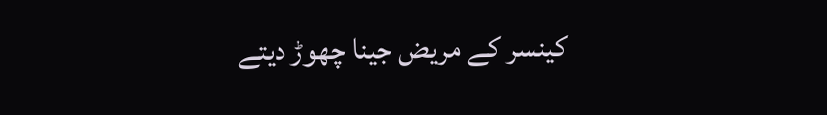کینسر کے مریض جینا چھوڑ دیتے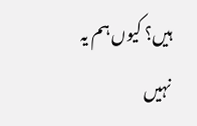ہیں؟ کیوں ہم یہ نہیں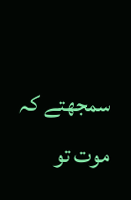سمجھتے کہ موت تو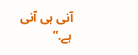آنی ہی آنی ہے.”